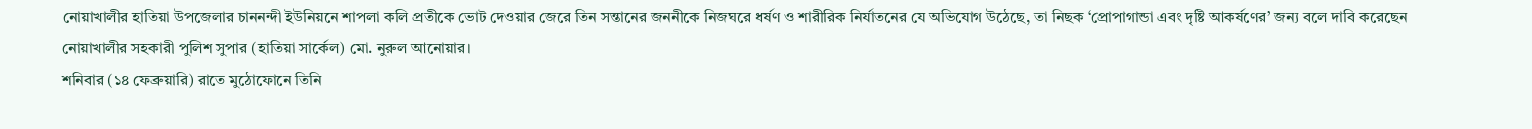নোয়াখালীর হাতিয়া উপজেলার চাননন্দী ইউনিয়নে শাপলা কলি প্রতীকে ভোট দেওয়ার জেরে তিন সন্তানের জননীকে নিজঘরে ধর্ষণ ও শারীরিক নির্যাতনের যে অভিযোগ উঠেছে, তা নিছক ‘প্রোপাগান্ডা এবং দৃষ্টি আকর্ষণের’ জন্য বলে দাবি করেছেন নোয়াখালীর সহকারী পুলিশ সুপার (হাতিয়া সার্কেল) মো. নুরুল আনোয়ার।
শনিবার (১৪ ফেব্রুয়ারি) রাতে মুঠোফোনে তিনি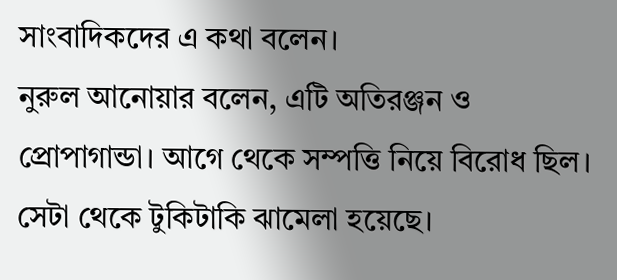সাংবাদিকদের এ কথা বলেন।
নুরুল আনোয়ার বলেন, এটি অতিরঞ্জন ও প্রোপাগান্ডা। আগে থেকে সম্পত্তি নিয়ে বিরোধ ছিল। সেটা থেকে টুকিটাকি ঝামেলা হয়েছে।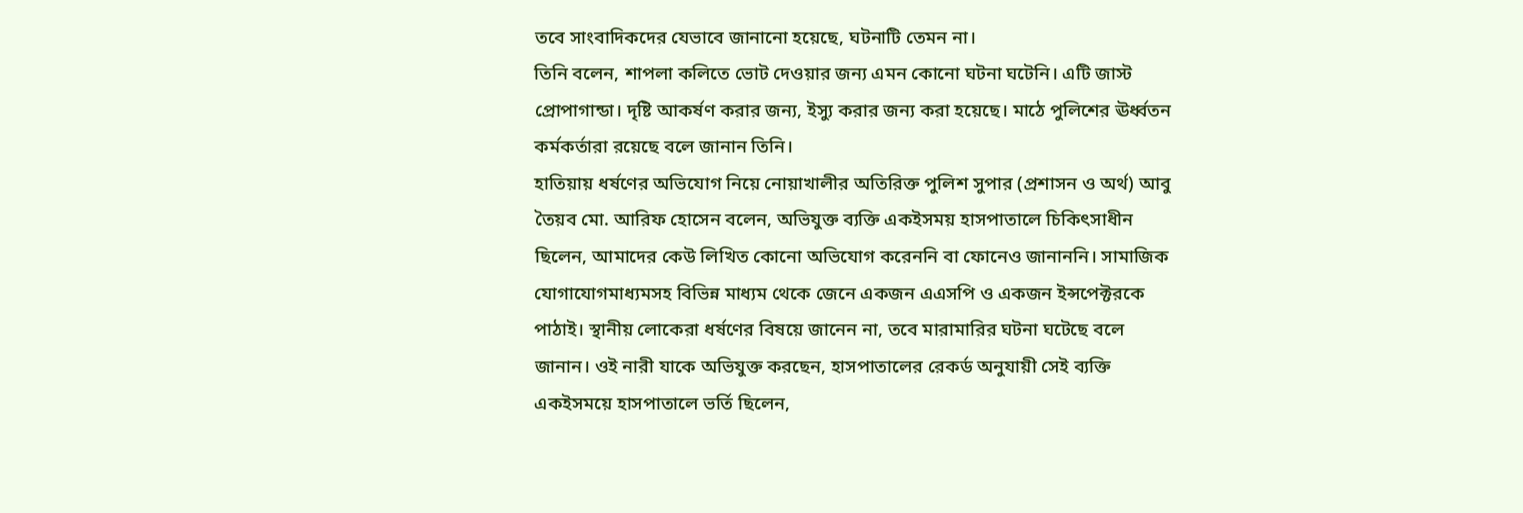তবে সাংবাদিকদের যেভাবে জানানো হয়েছে, ঘটনাটি তেমন না।
তিনি বলেন, শাপলা কলিতে ভোট দেওয়ার জন্য এমন কোনো ঘটনা ঘটেনি। এটি জাস্ট প্রোপাগান্ডা। দৃষ্টি আকর্ষণ করার জন্য, ইস্যু করার জন্য করা হয়েছে। মাঠে পুলিশের ঊর্ধ্বতন কর্মকর্তারা রয়েছে বলে জানান তিনি।
হাতিয়ায় ধর্ষণের অভিযোগ নিয়ে নোয়াখালীর অতিরিক্ত পুলিশ সুপার (প্রশাসন ও অর্থ) আবু তৈয়ব মো. আরিফ হোসেন বলেন, অভিযুক্ত ব্যক্তি একইসময় হাসপাতালে চিকিৎসাধীন ছিলেন, আমাদের কেউ লিখিত কোনো অভিযোগ করেননি বা ফোনেও জানাননি। সামাজিক যোগাযোগমাধ্যমসহ বিভিন্ন মাধ্যম থেকে জেনে একজন এএসপি ও একজন ইন্সপেক্টরকে পাঠাই। স্থানীয় লোকেরা ধর্ষণের বিষয়ে জানেন না, তবে মারামারির ঘটনা ঘটেছে বলে জানান। ওই নারী যাকে অভিযুক্ত করছেন, হাসপাতালের রেকর্ড অনুযায়ী সেই ব্যক্তি একইসময়ে হাসপাতালে ভর্তি ছিলেন,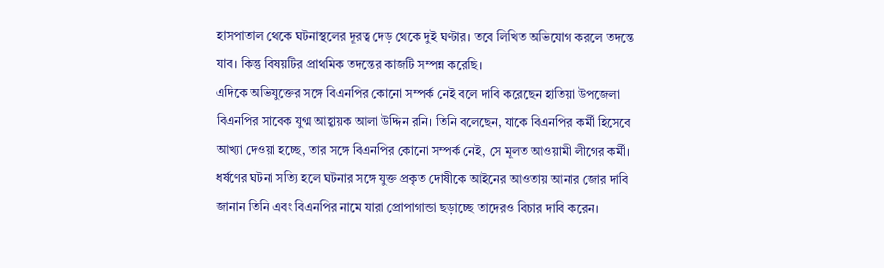হাসপাতাল থেকে ঘটনাস্থলের দূরত্ব দেড় থেকে দুই ঘণ্টার। তবে লিখিত অভিযোগ করলে তদন্তে যাব। কিন্তু বিষয়টির প্রাথমিক তদন্তের কাজটি সম্পন্ন করেছি।
এদিকে অভিযুক্তের সঙ্গে বিএনপির কোনো সম্পর্ক নেই বলে দাবি করেছেন হাতিয়া উপজেলা বিএনপির সাবেক যুগ্ম আহ্বায়ক আলা উদ্দিন রনি। তিনি বলেছেন, যাকে বিএনপির কর্মী হিসেবে আখ্যা দেওয়া হচ্ছে, তার সঙ্গে বিএনপির কোনো সম্পর্ক নেই, সে মূলত আওয়ামী লীগের কর্মী। ধর্ষণের ঘটনা সত্যি হলে ঘটনার সঙ্গে যুক্ত প্রকৃত দোষীকে আইনের আওতায় আনার জোর দাবি জানান তিনি এবং বিএনপির নামে যারা প্রোপাগান্ডা ছড়াচ্ছে তাদেরও বিচার দাবি করেন।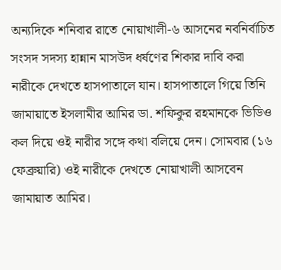অন্যদিকে শনিবার রাতে নোয়াখালী-৬ আসনের নবনির্বাচিত সংসদ সদস্য হান্নান মাসউদ ধর্ষণের শিকার দাবি করা নারীকে দেখতে হাসপাতালে যান। হাসপাতালে গিয়ে তিনি জামায়াতে ইসলামীর আমির ডা. শফিকুর রহমানকে ভিডিও কল দিয়ে ওই নারীর সঙ্গে কথা বলিয়ে দেন। সোমবার (১৬ ফেব্রুয়ারি) ওই নারীকে দেখতে নোয়াখালী আসবেন জামায়াত আমির।